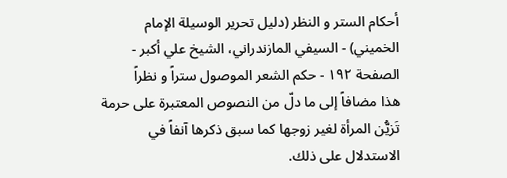أحكام الستر و النظر (دليل تحرير الوسيلة الإمام الخميني) - السيفي المازندراني، الشيخ علي أكبر - الصفحة ١٩٢ - حكم الشعر الموصول ستراً و نظراً
هذا مضافاً إلى ما دلّ من النصوص المعتبرة على حرمة تَزيُّن المرأة لغير زوجها كما سبق ذكرها آنفاً في الاستدلال على ذلك.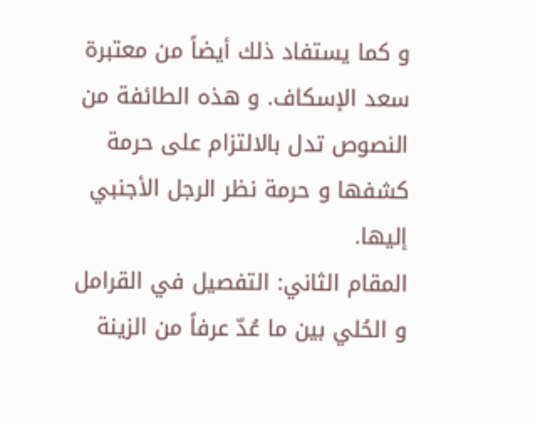و كما يستفاد ذلك أيضاً من معتبرة سعد الإسكاف. و هذه الطائفة من النصوص تدل بالالتزام على حرمة كشفها و حرمة نظر الرجل الأجنبي إليها.
المقام الثاني: التفصيل في القرامل و الحُلي بين ما عُدّ عرفاً من الزينة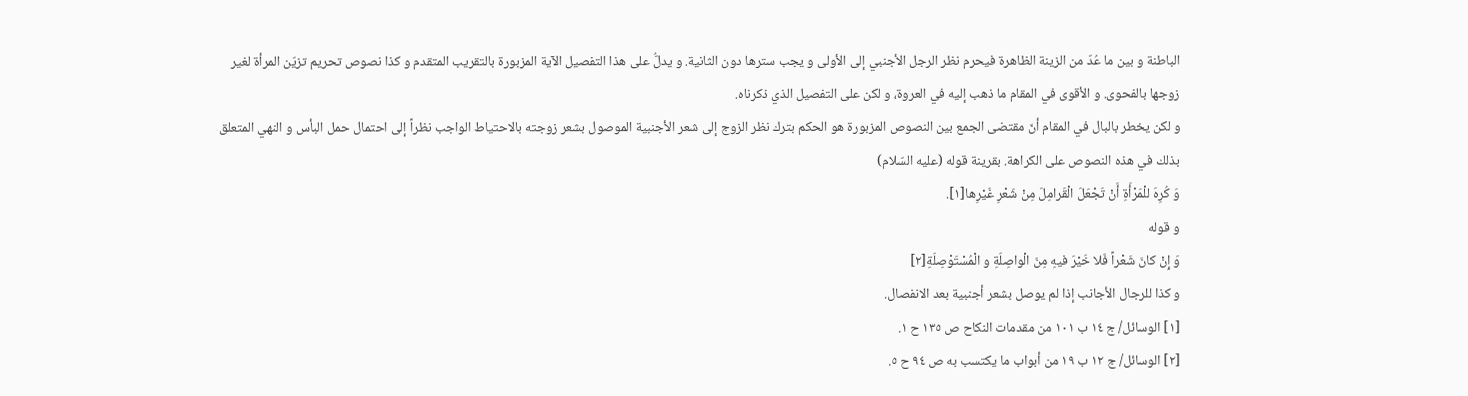الباطنة و بين ما عُدّ من الزينة الظاهرة فيحرم نظر الرجل الأجنبي إلى الأولى و يجب سترها دون الثانية. و يدلُّ على هذا التفصيل الآية المزبورة بالتقريب المتقدم و كذا نصوص تحريم تزيّن المرأة لغير زوجها بالفحوى. و الأقوى في المقام ما ذهب إليه في العروة، و لكن على التفصيل الذي ذكرناه.
و لكن يخطر بالبال في المقام أنّ مقتضى الجمع بين النصوص المزبورة هو الحكم بترك نظر الزوج إلى شعر الأجنبية الموصول بشعر زوجته بالاحتياط الواجب نظراً إلى احتمال حمل البأس و النهي المتعلق بذلك في هذه النصوص على الكراهة. بقرينة قوله (عليه السّلام)
وَ كُرِهَ للْمَرْأَةِ أَنْ تَجْعَلَ الْقَرامِلَ مِنْ شَعْرِ غَيْرِها[١].
و قوله
وَ إِنْ كانَ شَعْراً فَلا خَيْرَ فيهِ مِنَ الْواصِلَةِ و الْمُسْتَوْصِلَةِ[٢]
و كذا للرجال الأجانب إذا لم يوصل بشعر أجنبية بعد الانفصال.
[١] الوسائل/ ج ١٤ ب ١٠١ من مقدمات النكاح ص ١٣٥ ح ١.
[٢] الوسائل/ ج ١٢ ب ١٩ من أبواب ما يكتسب به ص ٩٤ ح ٥.